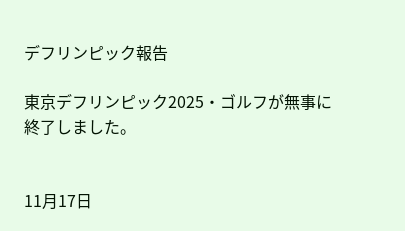デフリンピック報告

東京デフリンピック2025・ゴルフが無事に終了しました。


11月17日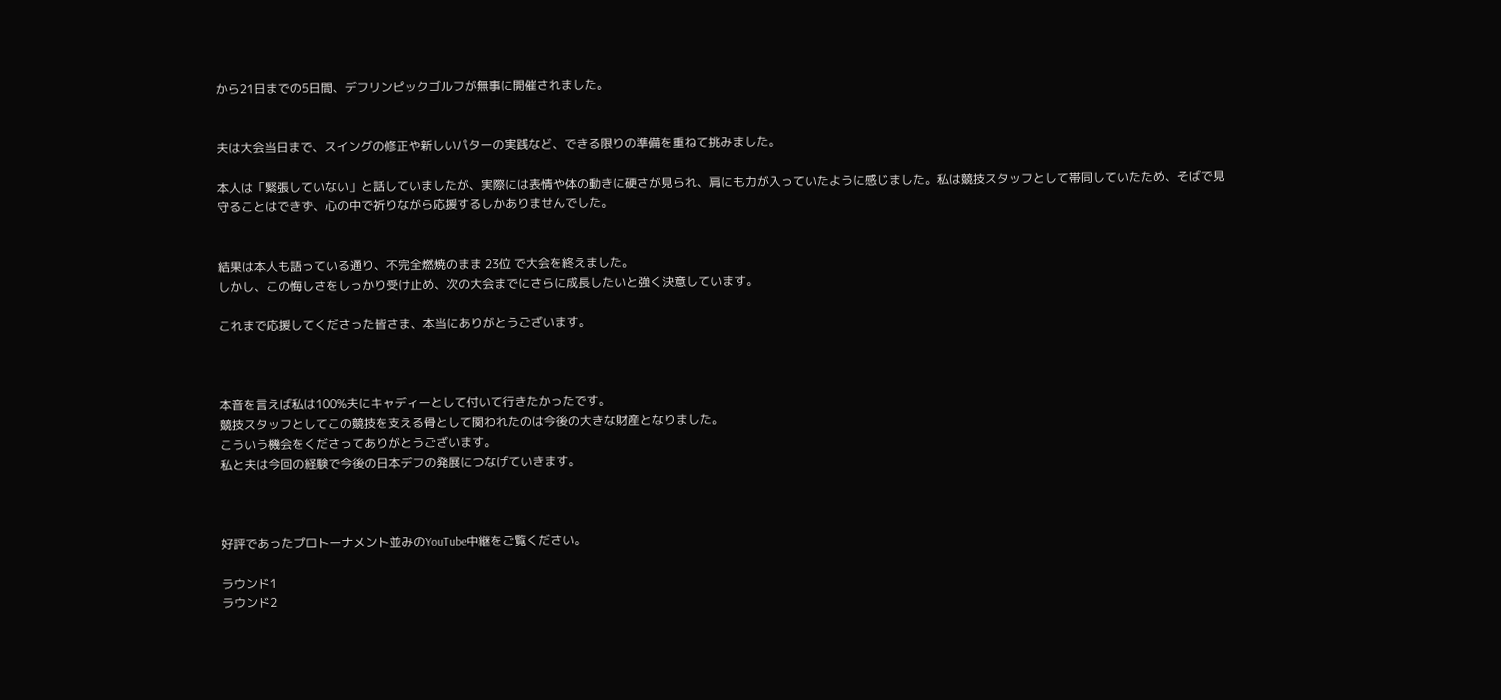から21日までの5日間、デフリンピックゴルフが無事に開催されました。


夫は大会当日まで、スイングの修正や新しいパターの実践など、できる限りの準備を重ねて挑みました。

本人は「緊張していない」と話していましたが、実際には表情や体の動きに硬さが見られ、肩にも力が入っていたように感じました。私は競技スタッフとして帯同していたため、そばで見守ることはできず、心の中で祈りながら応援するしかありませんでした。


結果は本人も語っている通り、不完全燃焼のまま 23位 で大会を終えました。
しかし、この悔しさをしっかり受け止め、次の大会までにさらに成長したいと強く決意しています。

これまで応援してくださった皆さま、本当にありがとうございます。



本音を言えば私は100%夫にキャディーとして付いて行きたかったです。
競技スタッフとしてこの競技を支える骨として関われたのは今後の大きな財産となりました。
こういう機会をくださってありがとうございます。
私と夫は今回の経験で今後の日本デフの発展につなげていきます。



好評であったプロトーナメント並みのYouTube中継をご覧ください。

ラウンド1
ラウンド2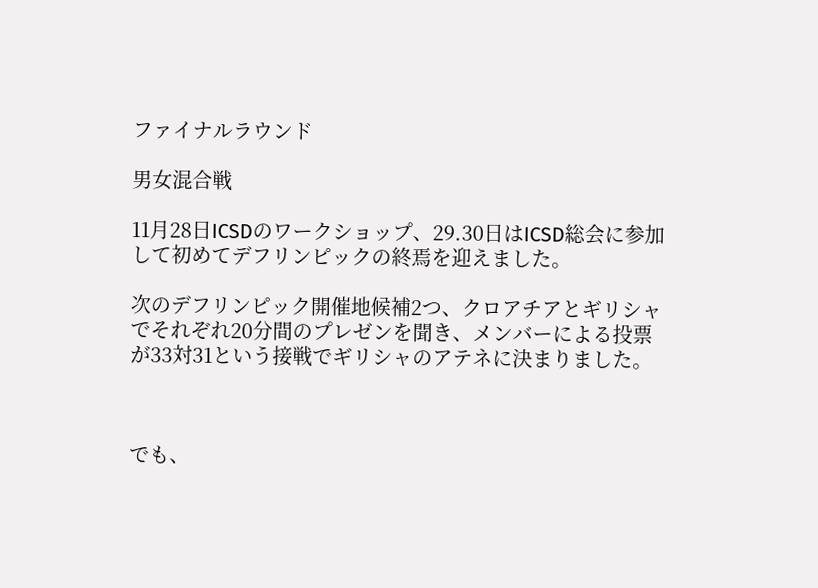ファイナルラウンド

男女混合戦

11月28日ICSDのワークショップ、29.30日はICSD総会に参加して初めてデフリンピックの終焉を迎えました。

次のデフリンピック開催地候補2つ、クロアチアとギリシャでそれぞれ20分間のプレゼンを聞き、メンバーによる投票が33対31という接戦でギリシャのアテネに決まりました。



でも、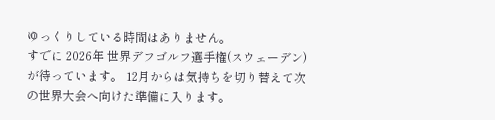ゆっくりしている時間はありません。
すでに 2026年 世界デフゴルフ選手権(スウェーデン) が待っています。 12月からは気持ちを切り替えて次の世界大会へ向けた準備に入ります。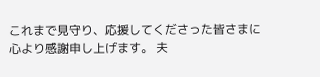これまで見守り、応援してくださった皆さまに心より感謝申し上げます。 夫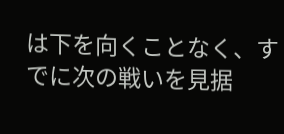は下を向くことなく、すでに次の戦いを見据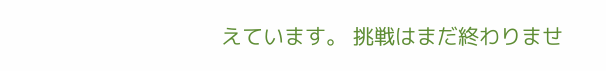えています。 挑戦はまだ終わりませ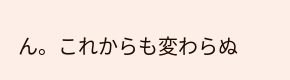ん。これからも変わらぬ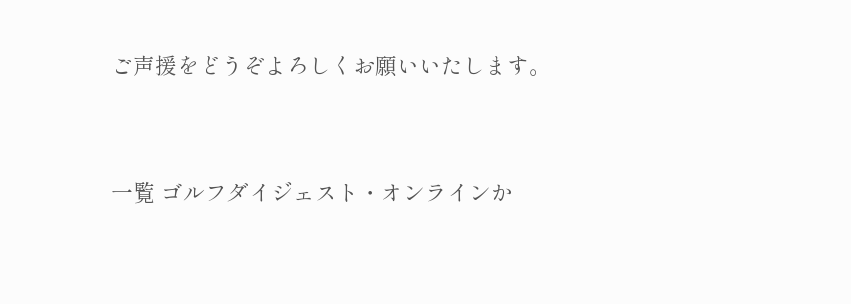ご声援をどうぞよろしくお願いいたします。



一覧 ゴルフダイジェスト・オンラインか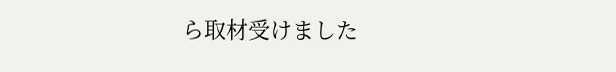ら取材受けました